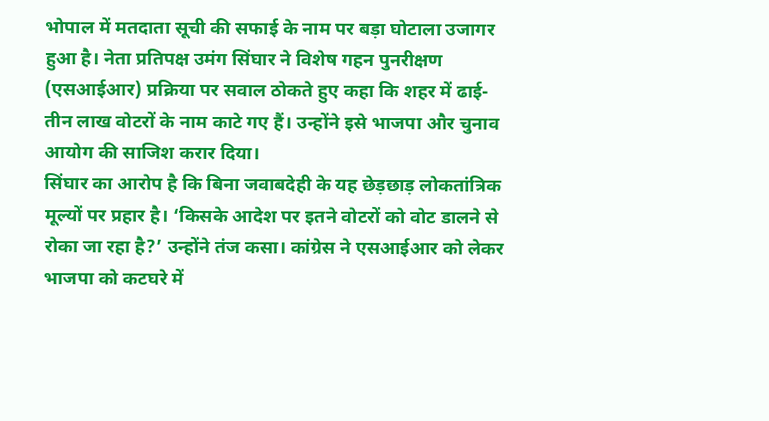भोपाल में मतदाता सूची की सफाई के नाम पर बड़ा घोटाला उजागर हुआ है। नेता प्रतिपक्ष उमंग सिंघार ने विशेष गहन पुनरीक्षण (एसआईआर) प्रक्रिया पर सवाल ठोकते हुए कहा कि शहर में ढाई-तीन लाख वोटरों के नाम काटे गए हैं। उन्होंने इसे भाजपा और चुनाव आयोग की साजिश करार दिया।
सिंघार का आरोप है कि बिना जवाबदेही के यह छेड़छाड़ लोकतांत्रिक मूल्यों पर प्रहार है। ‘किसके आदेश पर इतने वोटरों को वोट डालने से रोका जा रहा है?’ उन्होंने तंज कसा। कांग्रेस ने एसआईआर को लेकर भाजपा को कटघरे में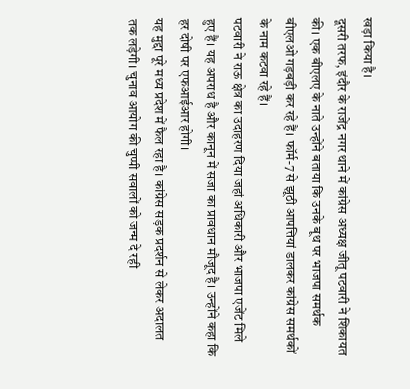खड़ा किया है।
दूसरी तरफ, इंदौर के राजेंद्र नगर थाने में कांग्रेस अध्यक्ष जीतू पटवारी ने शिकायत की। एक बीएलए के नाते उन्होंने बताया कि उनके बूथ पर भाजपा समर्थक बीएलओ गड़बड़ी कर रहे हैं। फॉर्म-7 से झूठी आपत्तियां डालकर कांग्रेस समर्थकों के नाम कटवा रहे हैं।
पटवारी ने राऊ क्षेत्र का उदाहरण दिया जहां अधिकारी और भाजपा एजेंट मिले हुए हैं। यह अपराध है और कानून में सजा का प्रावधान मौजूद है। उन्होंने कहा कि हर दोषी पर एफआईआर होगी।
यह मुद्दा पूरे मध्य प्रदेश में फैल रहा है। कांग्रेस सड़क प्रदर्शन से लेकर अदालत तक लड़ेगी। चुनाव आयोग की चुप्पी सवालों को जन्म दे रही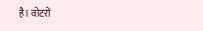है। वोटरों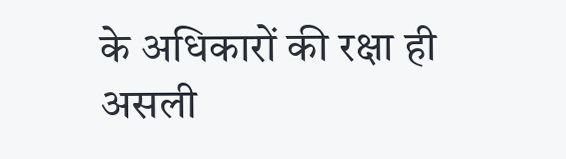के अधिकारों की रक्षा ही असली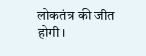लोकतंत्र की जीत होगी।